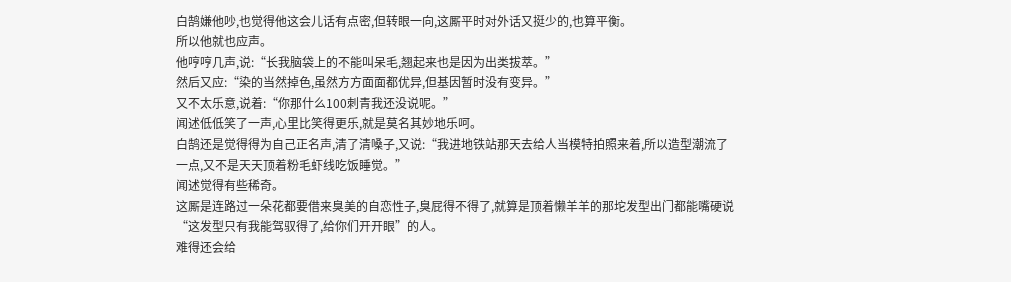白鹄嫌他吵,也觉得他这会儿话有点密,但转眼一向,这厮平时对外话又挺少的,也算平衡。
所以他就也应声。
他哼哼几声,说:“长我脑袋上的不能叫呆毛,翘起来也是因为出类拔萃。”
然后又应:“染的当然掉色,虽然方方面面都优异,但基因暂时没有变异。”
又不太乐意,说着:“你那什么100刺青我还没说呢。”
闻述低低笑了一声,心里比笑得更乐,就是莫名其妙地乐呵。
白鹄还是觉得得为自己正名声,清了清嗓子,又说:“我进地铁站那天去给人当模特拍照来着,所以造型潮流了一点,又不是天天顶着粉毛虾线吃饭睡觉。”
闻述觉得有些稀奇。
这厮是连路过一朵花都要借来臭美的自恋性子,臭屁得不得了,就算是顶着懒羊羊的那坨发型出门都能嘴硬说“这发型只有我能驾驭得了,给你们开开眼”的人。
难得还会给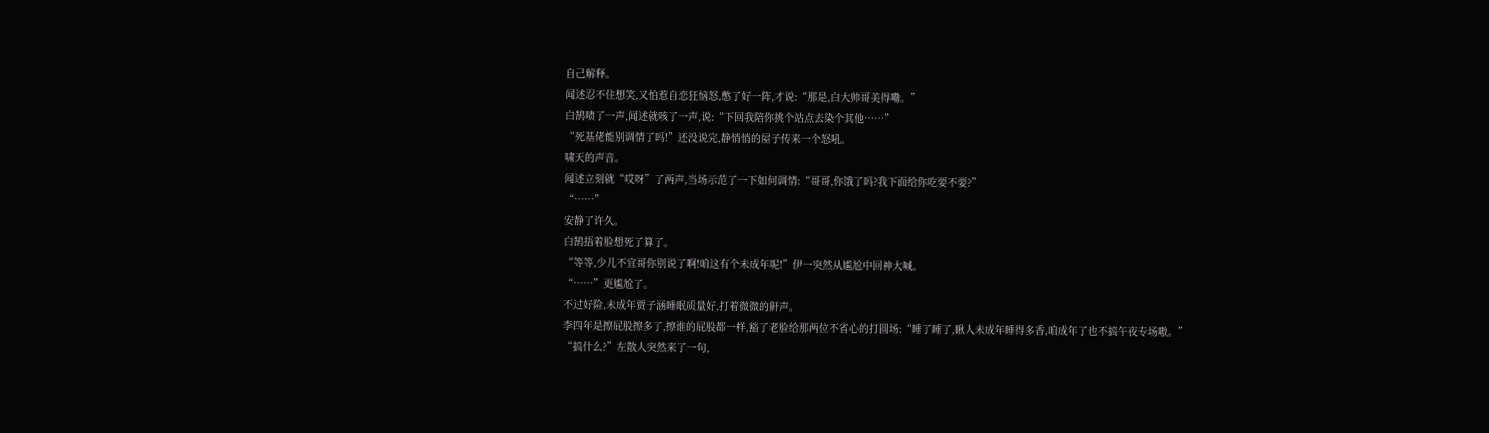自己解释。
闻述忍不住想笑,又怕惹自恋狂恼怒,憋了好一阵,才说:“那是,白大帅哥美得嘞。”
白鹄啧了一声,闻述就咳了一声,说:“下回我陪你挑个站点去染个其他……”
“死基佬能别调情了吗!”还没说完,静悄悄的屋子传来一个怒吼。
啸天的声音。
闻述立刻就“哎呀”了两声,当场示范了一下如何调情:“哥哥,你饿了吗?我下面给你吃要不要?”
“……”
安静了许久。
白鹄捂着脸想死了算了。
“等等,少儿不宜哥你别说了啊!咱这有个未成年呢!”伊一突然从尴尬中回神大喊。
“……”更尴尬了。
不过好险,未成年贾子涵睡眠质量好,打着微微的鼾声。
李四年是擦屁股擦多了,擦谁的屁股都一样,豁了老脸给那两位不省心的打圆场:“睡了睡了,瞅人未成年睡得多香,咱成年了也不搞午夜专场嗷。”
“搞什么?”左散人突然来了一句,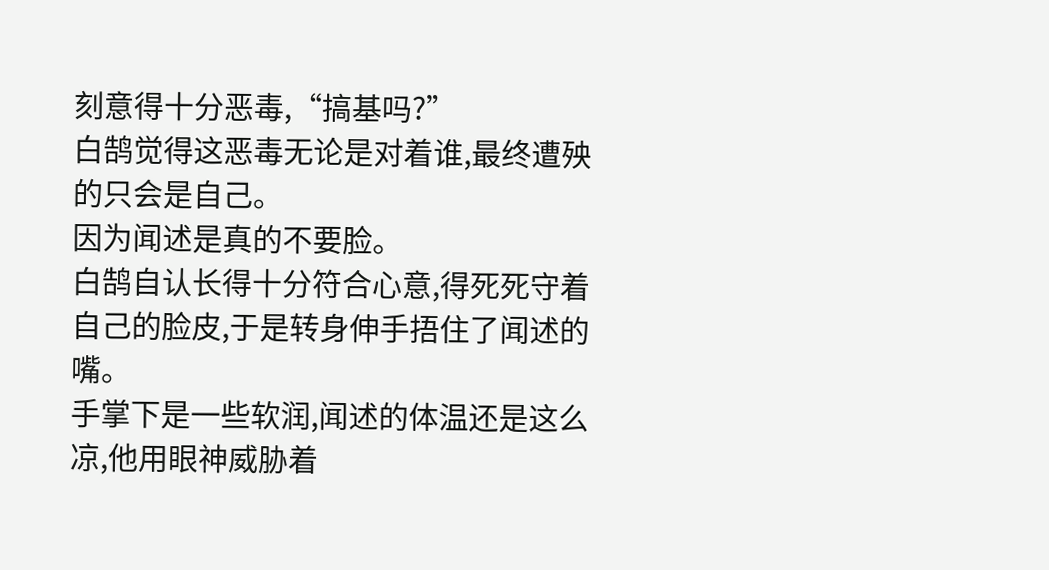刻意得十分恶毒,“搞基吗?”
白鹄觉得这恶毒无论是对着谁,最终遭殃的只会是自己。
因为闻述是真的不要脸。
白鹄自认长得十分符合心意,得死死守着自己的脸皮,于是转身伸手捂住了闻述的嘴。
手掌下是一些软润,闻述的体温还是这么凉,他用眼神威胁着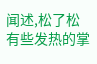闻述,松了松有些发热的掌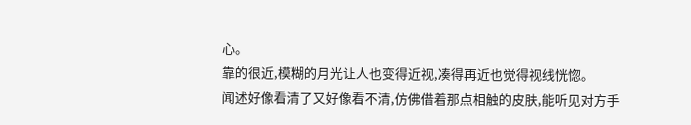心。
靠的很近,模糊的月光让人也变得近视,凑得再近也觉得视线恍惚。
闻述好像看清了又好像看不清,仿佛借着那点相触的皮肤,能听见对方手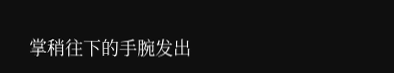掌稍往下的手腕发出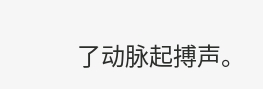了动脉起搏声。